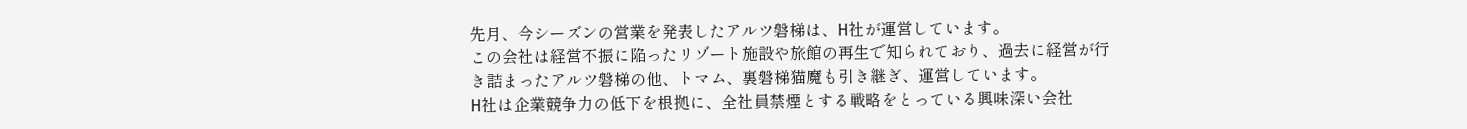先月、今シーズンの営業を発表したアルツ磐梯は、H社が運営しています。
この会社は経営不振に陥ったリゾート施設や旅館の再生で知られており、過去に経営が行き詰まったアルツ磐梯の他、トマム、裏磐梯猫魔も引き継ぎ、運営しています。
H社は企業競争力の低下を根拠に、全社員禁煙とする戦略をとっている興味深い会社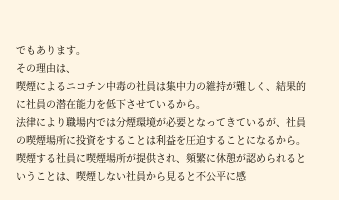でもあります。
その理由は、
喫煙によるニコチン中毒の社員は集中力の維持が難しく、結果的に社員の潜在能力を低下させているから。
法律により職場内では分煙環境が必要となってきているが、社員の喫煙場所に投資をすることは利益を圧迫することになるから。
喫煙する社員に喫煙場所が提供され、頻繁に休憩が認められるということは、喫煙しない社員から見ると不公平に感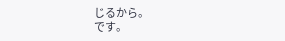じるから。
です。